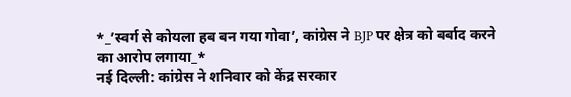*_’स्वर्ग से कोयला हब बन गया गोवा’, कांग्रेस ने BJP पर क्षेत्र को बर्बाद करने का आरोप लगाया_*
नई दिल्ली: कांग्रेस ने शनिवार को केंद्र सरकार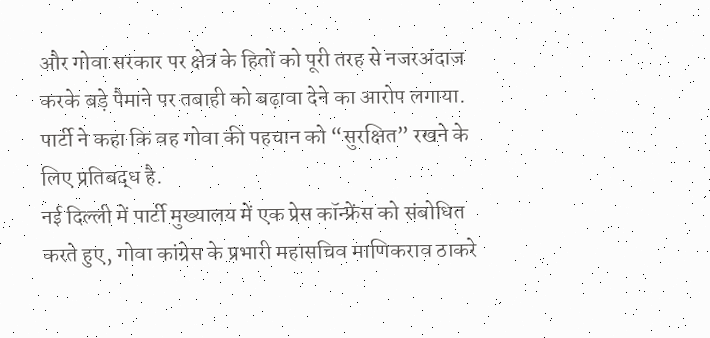और गोवा सरकार पर क्षेत्र के हितों को पूरी तरह से नजरअंदाज करके बड़े पैमाने पर तबाही को बढ़ावा देने का आरोप लगाया. पार्टी ने कहा कि वह गोवा की पहचान को “सुरक्षित” रखने के लिए प्रतिबद्ध है.
नई दिल्ली में पार्टी मुख्यालय में एक प्रेस कॉन्फ्रेंस को संबोधित करते हुए, गोवा कांग्रेस के प्रभारी महासचिव माणिकराव ठाकरे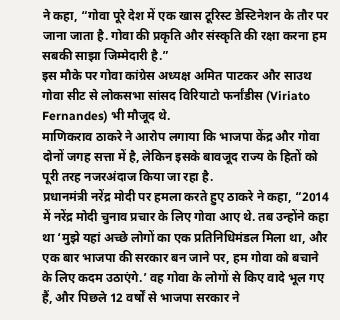ने कहा, “गोवा पूरे देश में एक खास टूरिस्ट डेस्टिनेशन के तौर पर जाना जाता है. गोवा की प्रकृति और संस्कृति की रक्षा करना हम सबकी साझा जिम्मेदारी है.”
इस मौके पर गोवा कांग्रेस अध्यक्ष अमित पाटकर और साउथ गोवा सीट से लोकसभा सांसद विरियाटो फर्नांडीस (Viriato Fernandes) भी मौजूद थे.
माणिकराव ठाकरे ने आरोप लगाया कि भाजपा केंद्र और गोवा दोनों जगह सत्ता में है, लेकिन इसके बावजूद राज्य के हितों को पूरी तरह नजरअंदाज किया जा रहा है.
प्रधानमंत्री नरेंद्र मोदी पर हमला करते हुए ठाकरे ने कहा, “2014 में नरेंद्र मोदी चुनाव प्रचार के लिए गोवा आए थे. तब उन्होंने कहा था ‘मुझे यहां अच्छे लोगों का एक प्रतिनिधिमंडल मिला था, और एक बार भाजपा की सरकार बन जाने पर, हम गोवा को बचाने के लिए कदम उठाएंगे.’ वह गोवा के लोगों से किए वादे भूल गए हैं, और पिछले 12 वर्षों से भाजपा सरकार ने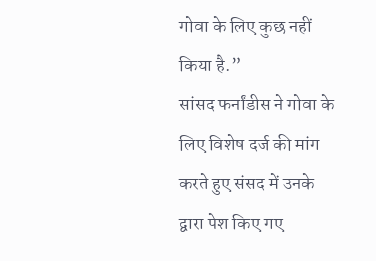गोवा के लिए कुछ नहीं किया है.”
सांसद फर्नांडीस ने गोवा के लिए विशेष दर्ज की मांग करते हुए संसद में उनके द्वारा पेश किए गए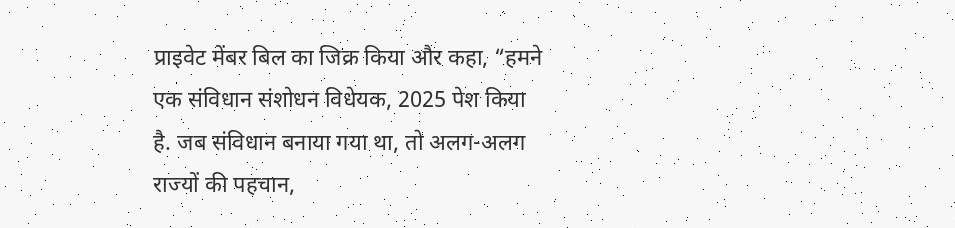प्राइवेट मेंबर बिल का जिक्र किया और कहा, “हमने एक संविधान संशोधन विधेयक, 2025 पेश किया है. जब संविधान बनाया गया था, तो अलग-अलग राज्यों की पहचान,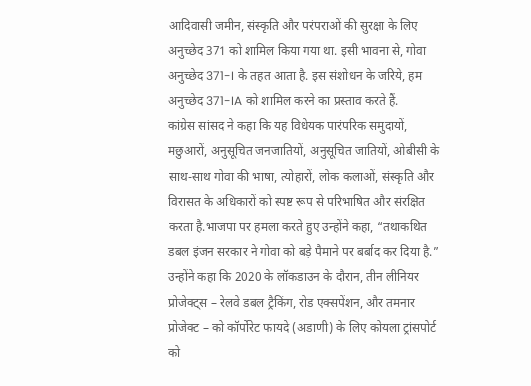आदिवासी जमीन, संस्कृति और परंपराओं की सुरक्षा के लिए अनुच्छेद 371 को शामिल किया गया था. इसी भावना से, गोवा अनुच्छेद 371-I के तहत आता है. इस संशोधन के जरिये, हम अनुच्छेद 371-IA को शामिल करने का प्रस्ताव करते हैं.
कांग्रेस सांसद ने कहा कि यह विधेयक पारंपरिक समुदायों, मछुआरों, अनुसूचित जनजातियों, अनुसूचित जातियों, ओबीसी के साथ-साथ गोवा की भाषा, त्योहारों, लोक कलाओं, संस्कृति और विरासत के अधिकारों को स्पष्ट रूप से परिभाषित और संरक्षित करता है.भाजपा पर हमला करते हुए उन्होंने कहा, “तथाकथित डबल इंजन सरकार ने गोवा को बड़े पैमाने पर बर्बाद कर दिया है.”
उन्होंने कहा कि 2020 के लॉकडाउन के दौरान, तीन लीनियर प्रोजेक्ट्स – रेलवे डबल ट्रैकिंग, रोड एक्सपेंशन, और तमनार प्रोजेक्ट – को कॉर्पोरेट फायदे (अडाणी) के लिए कोयला ट्रांसपोर्ट को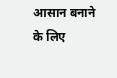आसान बनाने के लिए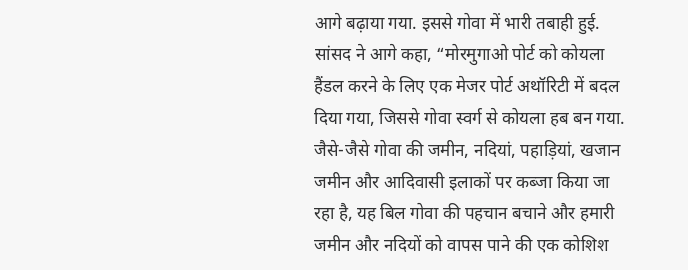आगे बढ़ाया गया. इससे गोवा में भारी तबाही हुई.
सांसद ने आगे कहा, “मोरमुगाओ पोर्ट को कोयला हैंडल करने के लिए एक मेजर पोर्ट अथॉरिटी में बदल दिया गया, जिससे गोवा स्वर्ग से कोयला हब बन गया. जैसे-जैसे गोवा की जमीन, नदियां, पहाड़ियां, खजान जमीन और आदिवासी इलाकों पर कब्जा किया जा रहा है, यह बिल गोवा की पहचान बचाने और हमारी जमीन और नदियों को वापस पाने की एक कोशिश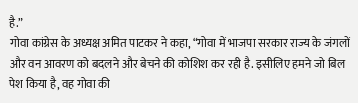है.”
गोवा कांग्रेस के अध्यक्ष अमित पाटकर ने कहा, “गोवा में भाजपा सरकार राज्य के जंगलों और वन आवरण को बदलने और बेचने की कोशिश कर रही है. इसीलिए हमने जो बिल पेश किया है, वह गोवा की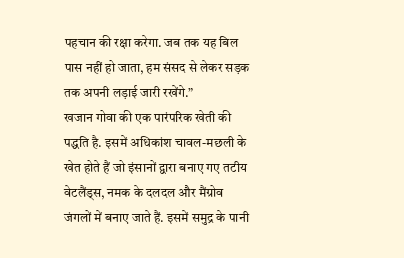पहचान की रक्षा करेगा. जब तक यह बिल पास नहीं हो जाता, हम संसद से लेकर सड़क तक अपनी लड़ाई जारी रखेंगे.”
खजान गोवा की एक पारंपरिक खेती की पद्धति है. इसमें अधिकांश चावल-मछली के खेत होते हैं जो इंसानों द्वारा बनाए गए तटीय वेटलैंड्स, नमक के दलदल और मैंग्रोव जंगलों में बनाए जाते हैं. इसमें समुद्र के पानी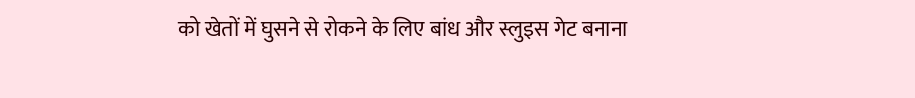को खेतों में घुसने से रोकने के लिए बांध और स्लुइस गेट बनाना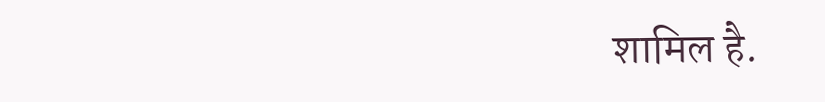शामिल है.